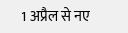1 अप्रैल से नए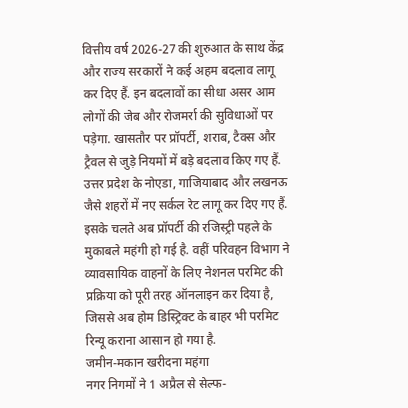वित्तीय वर्ष 2026-27 की शुरुआत के साथ केंद्र और राज्य सरकारों ने कई अहम बदलाव लागू कर दिए हैं. इन बदलावों का सीधा असर आम लोगों की जेब और रोजमर्रा की सुविधाओं पर पड़ेगा. खासतौर पर प्रॉपर्टी, शराब, टैक्स और ट्रैवल से जुड़े नियमों में बड़े बदलाव किए गए हैं.
उत्तर प्रदेश के नोएडा, गाजियाबाद और लखनऊ जैसे शहरों में नए सर्कल रेट लागू कर दिए गए हैं. इसके चलते अब प्रॉपर्टी की रजिस्ट्री पहले के मुकाबले महंगी हो गई है. वहीं परिवहन विभाग ने व्यावसायिक वाहनों के लिए नेशनल परमिट की प्रक्रिया को पूरी तरह ऑनलाइन कर दिया है, जिससे अब होम डिस्ट्रिक्ट के बाहर भी परमिट रिन्यू कराना आसान हो गया है.
जमीन-मकान खरीदना महंगा
नगर निगमों ने 1 अप्रैल से सेल्फ-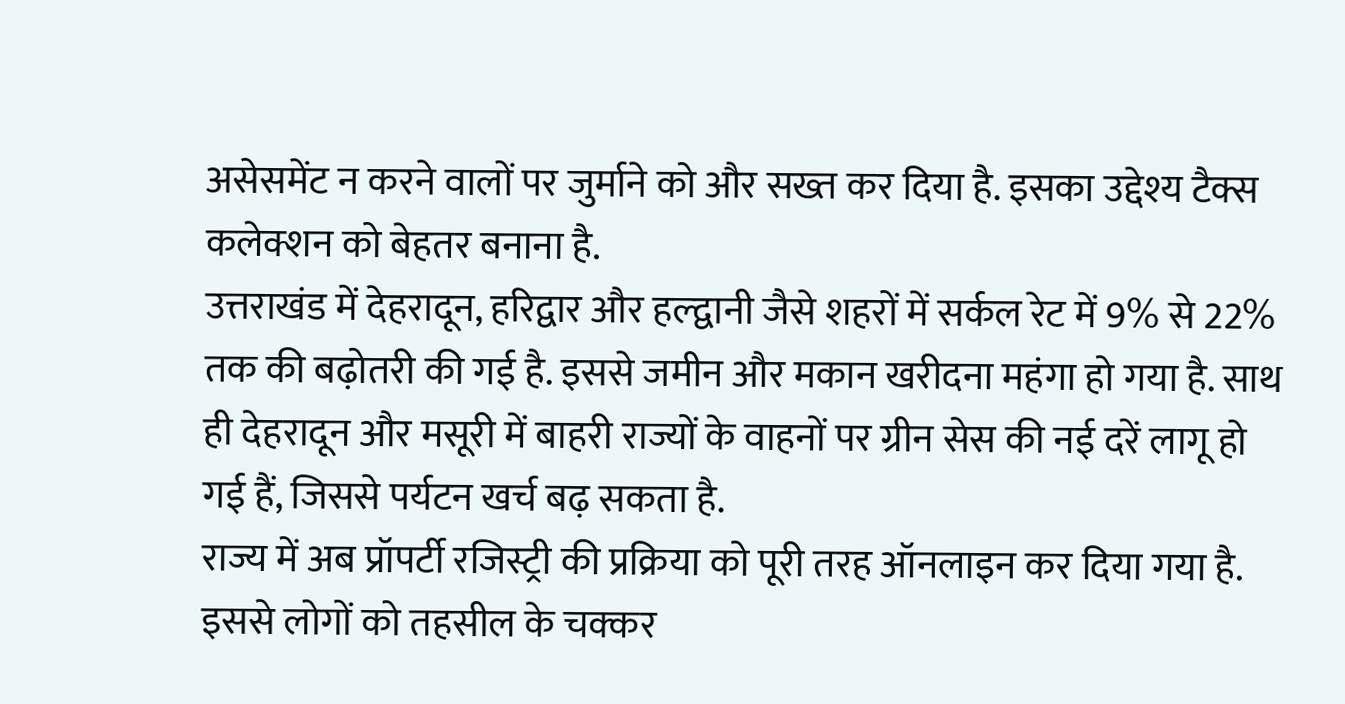असेसमेंट न करने वालों पर जुर्माने को और सख्त कर दिया है. इसका उद्देश्य टैक्स कलेक्शन को बेहतर बनाना है.
उत्तराखंड में देहरादून, हरिद्वार और हल्द्वानी जैसे शहरों में सर्कल रेट में 9% से 22% तक की बढ़ोतरी की गई है. इससे जमीन और मकान खरीदना महंगा हो गया है. साथ ही देहरादून और मसूरी में बाहरी राज्यों के वाहनों पर ग्रीन सेस की नई दरें लागू हो गई हैं, जिससे पर्यटन खर्च बढ़ सकता है.
राज्य में अब प्रॉपर्टी रजिस्ट्री की प्रक्रिया को पूरी तरह ऑनलाइन कर दिया गया है. इससे लोगों को तहसील के चक्कर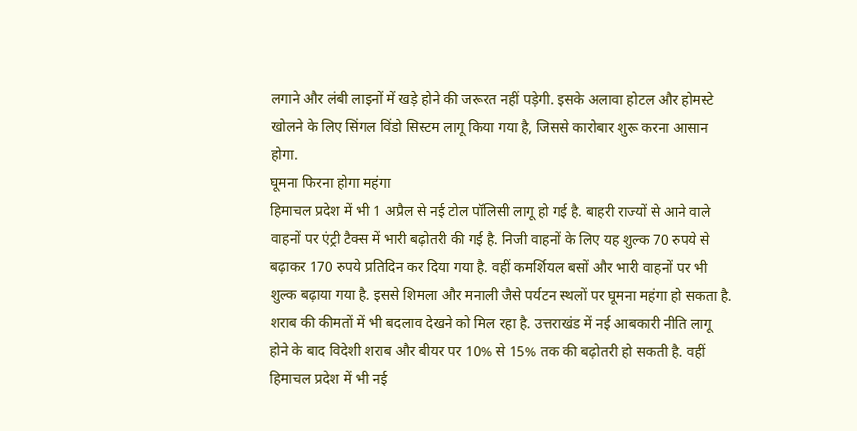लगाने और लंबी लाइनों में खड़े होने की जरूरत नहीं पड़ेगी. इसके अलावा होटल और होमस्टे खोलने के लिए सिंगल विंडो सिस्टम लागू किया गया है, जिससे कारोबार शुरू करना आसान होगा.
घूमना फिरना होगा महंगा
हिमाचल प्रदेश में भी 1 अप्रैल से नई टोल पॉलिसी लागू हो गई है. बाहरी राज्यों से आने वाले वाहनों पर एंट्री टैक्स में भारी बढ़ोतरी की गई है. निजी वाहनों के लिए यह शुल्क 70 रुपये से बढ़ाकर 170 रुपये प्रतिदिन कर दिया गया है. वहीं कमर्शियल बसों और भारी वाहनों पर भी शुल्क बढ़ाया गया है. इससे शिमला और मनाली जैसे पर्यटन स्थलों पर घूमना महंगा हो सकता है.
शराब की कीमतों में भी बदलाव देखने को मिल रहा है. उत्तराखंड में नई आबकारी नीति लागू होने के बाद विदेशी शराब और बीयर पर 10% से 15% तक की बढ़ोतरी हो सकती है. वहीं हिमाचल प्रदेश में भी नई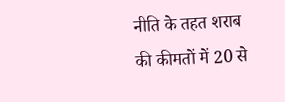नीति के तहत शराब की कीमतों में 20 से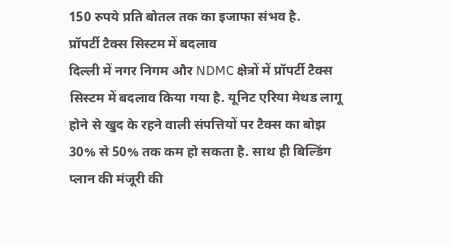150 रुपये प्रति बोतल तक का इजाफा संभव है.
प्रॉपर्टी टैक्स सिस्टम में बदलाव
दिल्ली में नगर निगम और NDMC क्षेत्रों में प्रॉपर्टी टैक्स सिस्टम में बदलाव किया गया है. यूनिट एरिया मेथड लागू होने से खुद के रहने वाली संपत्तियों पर टैक्स का बोझ 30% से 50% तक कम हो सकता है. साथ ही बिल्डिंग प्लान की मंजूरी की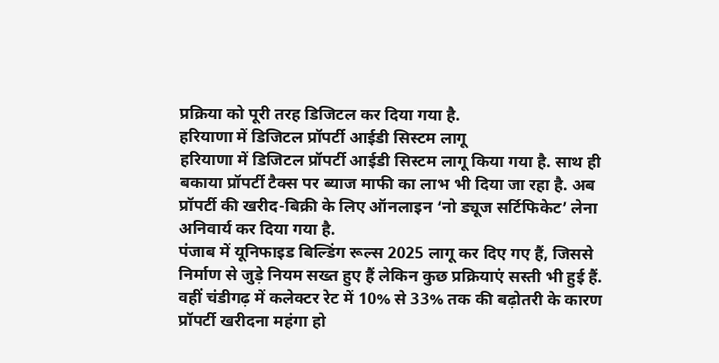प्रक्रिया को पूरी तरह डिजिटल कर दिया गया है.
हरियाणा में डिजिटल प्रॉपर्टी आईडी सिस्टम लागू
हरियाणा में डिजिटल प्रॉपर्टी आईडी सिस्टम लागू किया गया है. साथ ही बकाया प्रॉपर्टी टैक्स पर ब्याज माफी का लाभ भी दिया जा रहा है. अब प्रॉपर्टी की खरीद-बिक्री के लिए ऑनलाइन ‘नो ड्यूज सर्टिफिकेट’ लेना अनिवार्य कर दिया गया है.
पंजाब में यूनिफाइड बिल्डिंग रूल्स 2025 लागू कर दिए गए हैं, जिससे निर्माण से जुड़े नियम सख्त हुए हैं लेकिन कुछ प्रक्रियाएं सस्ती भी हुई हैं. वहीं चंडीगढ़ में कलेक्टर रेट में 10% से 33% तक की बढ़ोतरी के कारण प्रॉपर्टी खरीदना महंगा हो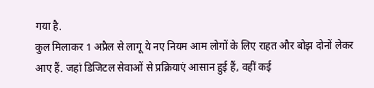गया है.
कुल मिलाकर 1 अप्रैल से लागू ये नए नियम आम लोगों के लिए राहत और बोझ दोनों लेकर आए हैं. जहां डिजिटल सेवाओं से प्रक्रियाएं आसान हुई हैं, वहीं कई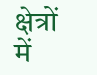क्षेत्रों में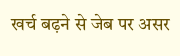खर्च बढ़ने से जेब पर असर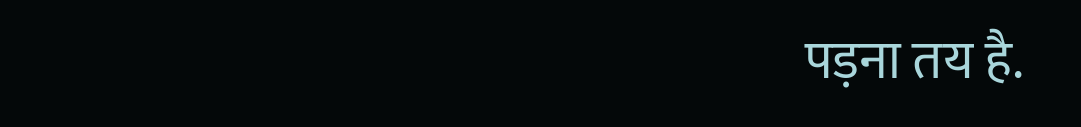पड़ना तय है.